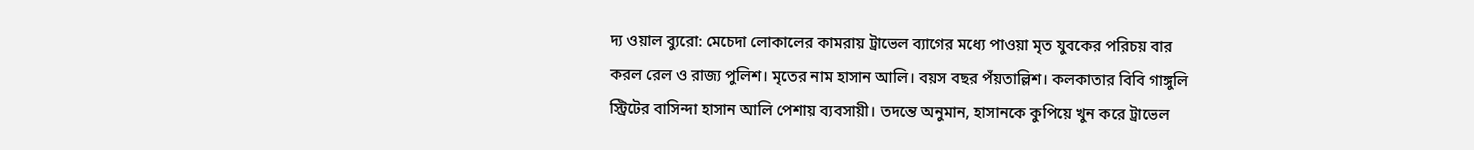দ্য ওয়াল ব্যুরো: মেচেদা লোকালের কামরায় ট্রাভেল ব্যাগের মধ্যে পাওয়া মৃত যুবকের পরিচয় বার করল রেল ও রাজ্য পুলিশ। মৃতের নাম হাসান আলি। বয়স বছর পঁয়তাল্লিশ। কলকাতার বিবি গাঙ্গুলি স্ট্রিটের বাসিন্দা হাসান আলি পেশায় ব্যবসায়ী। তদন্তে অনুমান, হাসানকে কুপিয়ে খুন করে ট্রাভেল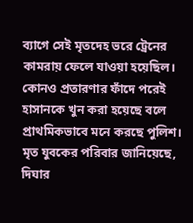ব্যাগে সেই মৃতদেহ ভরে ট্রেনের কামরায় ফেলে যাওয়া হয়েছিল। কোনও প্রতারণার ফাঁদে পরেই হাসানকে খুন করা হয়েছে বলে প্রাথমিকভাবে মনে করছে পুলিশ।
মৃত যুবকের পরিবার জানিয়েছে, দিঘার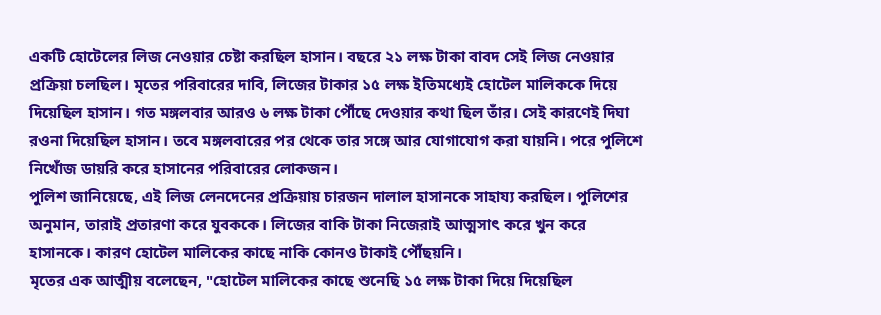একটি হোটেলের লিজ নেওয়ার চেষ্টা করছিল হাসান। বছরে ২১ লক্ষ টাকা বাবদ সেই লিজ নেওয়ার প্রক্রিয়া চলছিল। মৃতের পরিবারের দাবি, লিজের টাকার ১৫ লক্ষ ইতিমধ্যেই হোটেল মালিককে দিয়ে দিয়েছিল হাসান। গত মঙ্গলবার আরও ৬ লক্ষ টাকা পৌঁছে দেওয়ার কথা ছিল তাঁর। সেই কারণেই দিঘা রওনা দিয়েছিল হাসান। তবে মঙ্গলবারের পর থেকে তার সঙ্গে আর যোগাযোগ করা যায়নি। পরে পুলিশে নিখোঁজ ডায়রি করে হাসানের পরিবারের লোকজন।
পুলিশ জানিয়েছে, এই লিজ লেনদেনের প্রক্রিয়ায় চারজন দালাল হাসানকে সাহায্য করছিল। পুলিশের অনুমান, তারাই প্রতারণা করে যুবককে। লিজের বাকি টাকা নিজেরাই আত্মসাৎ করে খুন করে হাসানকে। কারণ হোটেল মালিকের কাছে নাকি কোনও টাকাই পৌঁছয়নি।
মৃতের এক আত্মীয় বলেছেন, "হোটেল মালিকের কাছে শুনেছি ১৫ লক্ষ টাকা দিয়ে দিয়েছিল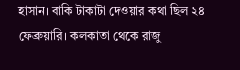হাসান। বাকি টাকাটা দেওয়ার কথা ছিল ২৪ ফেব্রুয়ারি। কলকাতা থেকে রাজু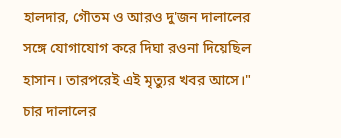হালদার, গৌতম ও আরও দু'জন দালালের সঙ্গে যোগাযোগ করে দিঘা রওনা দিয়েছিল হাসান। তারপরেই এই মৃত্যুর খবর আসে।" চার দালালের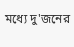মধ্যে দু'জনের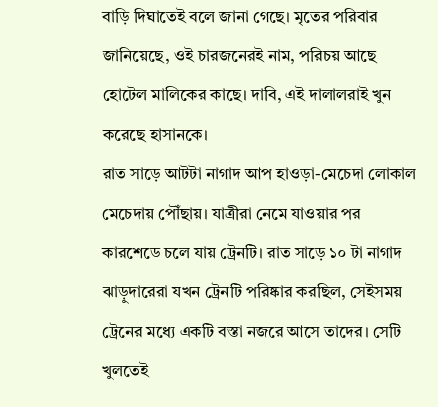বাড়ি দিঘাতেই বলে জানা গেছে। মৃতের পরিবার জানিয়েছে, ওই চারজনেরই নাম, পরিচয় আছে হোটেল মালিকের কাছে। দাবি, এই দালালরাই খুন করেছে হাসানকে।
রাত সাড়ে আটটা নাগাদ আপ হাওড়া-মেচেদা লোকাল মেচেদায় পৌঁছায়। যাত্রীরা নেমে যাওয়ার পর কারশেডে চলে যায় ট্রেনটি। রাত সাড়ে ১০ টা নাগাদ ঝাড়ুদারেরা যখন ট্রেনটি পরিষ্কার করছিল, সেইসময় ট্রেনের মধ্যে একটি বস্তা নজরে আসে তাদের। সেটি খুলতেই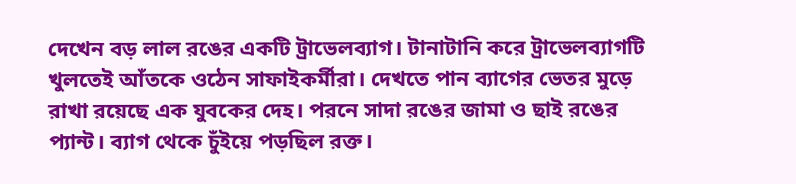দেখেন বড় লাল রঙের একটি ট্রাভেলব্যাগ। টানাটানি করে ট্রাভেলব্যাগটি খুলতেই আঁতকে ওঠেন সাফাইকর্মীরা। দেখতে পান ব্যাগের ভেতর মুড়ে রাখা রয়েছে এক যুবকের দেহ। পরনে সাদা রঙের জামা ও ছাই রঙের প্যান্ট। ব্যাগ থেকে চুঁইয়ে পড়ছিল রক্ত।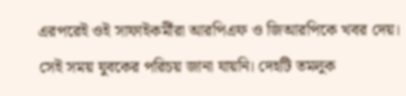এরপরেই ওই সাফাইকর্মীরা আরপিএফ ও জিআরপিকে খবর দেয়।
সেই সময় যুবকের পরিচয় জানা যায়নি। দেহটি তমলুক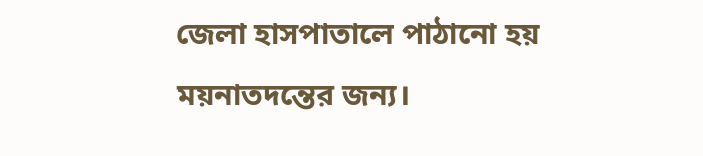জেলা হাসপাতালে পাঠানো হয় ময়নাতদন্তের জন্য।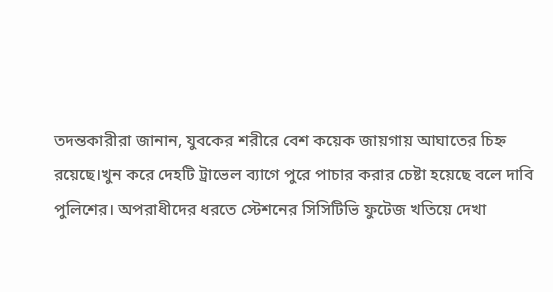তদন্তকারীরা জানান, যুবকের শরীরে বেশ কয়েক জায়গায় আঘাতের চিহ্ন রয়েছে।খুন করে দেহটি ট্রাভেল ব্যাগে পুরে পাচার করার চেষ্টা হয়েছে বলে দাবি পুলিশের। অপরাধীদের ধরতে স্টেশনের সিসিটিভি ফুটেজ খতিয়ে দেখা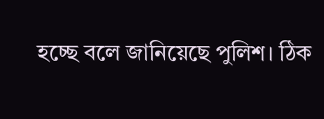হচ্ছে বলে জানিয়েছে পুলিশ। ঠিক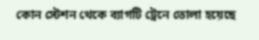কোন স্টেশন থেকে ব্যাগটি ট্রেনে তোলা হয়েছে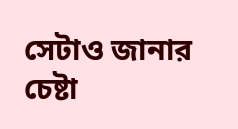সেটাও জানার চেষ্টা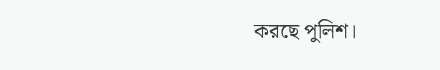করছে পুলিশ।